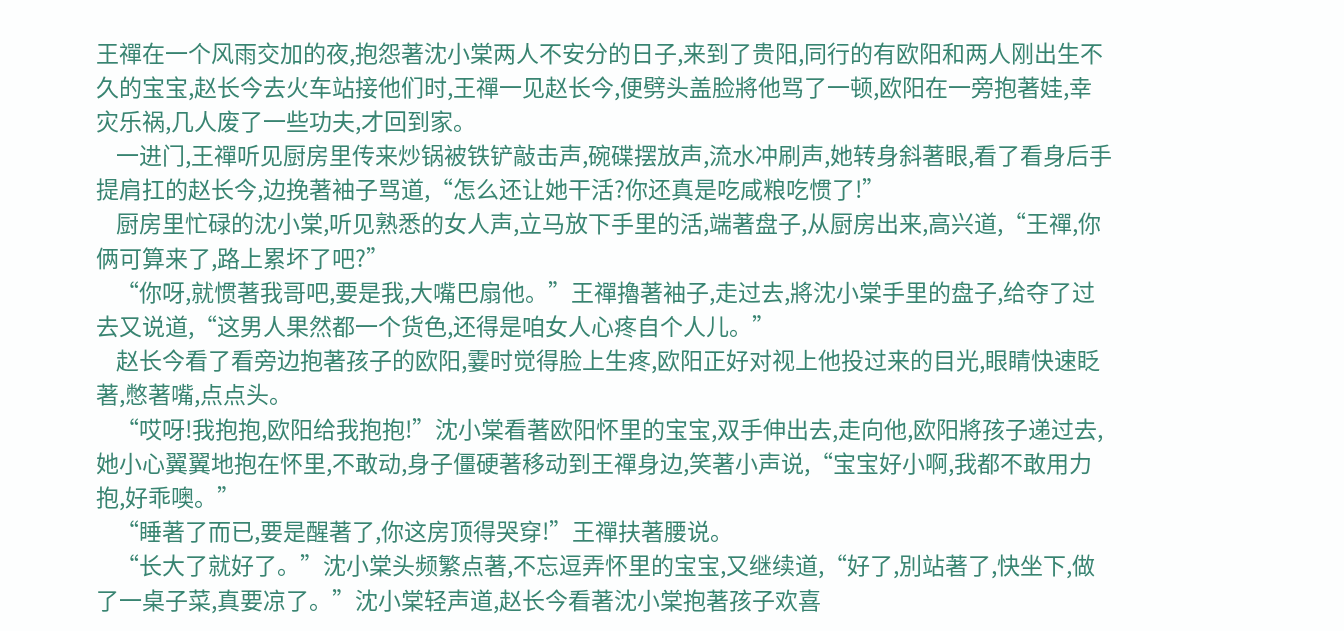王禪在一个风雨交加的夜,抱怨著沈小棠两人不安分的日子,来到了贵阳,同行的有欧阳和两人刚出生不久的宝宝,赵长今去火车站接他们时,王禪一见赵长今,便劈头盖脸將他骂了一顿,欧阳在一旁抱著娃,幸灾乐祸,几人废了一些功夫,才回到家。
    一进门,王禪听见厨房里传来炒锅被铁铲敲击声,碗碟摆放声,流水冲刷声,她转身斜著眼,看了看身后手提肩扛的赵长今,边挽著袖子骂道,“怎么还让她干活?你还真是吃咸粮吃惯了!”
    厨房里忙碌的沈小棠,听见熟悉的女人声,立马放下手里的活,端著盘子,从厨房出来,高兴道,“王禪,你俩可算来了,路上累坏了吧?”
    “你呀,就惯著我哥吧,要是我,大嘴巴扇他。”王禪擼著袖子,走过去,將沈小棠手里的盘子,给夺了过去又说道,“这男人果然都一个货色,还得是咱女人心疼自个人儿。”
    赵长今看了看旁边抱著孩子的欧阳,霎时觉得脸上生疼,欧阳正好对视上他投过来的目光,眼睛快速眨著,憋著嘴,点点头。
    “哎呀!我抱抱,欧阳给我抱抱!”沈小棠看著欧阳怀里的宝宝,双手伸出去,走向他,欧阳將孩子递过去,她小心翼翼地抱在怀里,不敢动,身子僵硬著移动到王禪身边,笑著小声说,“宝宝好小啊,我都不敢用力抱,好乖噢。”
    “睡著了而已,要是醒著了,你这房顶得哭穿!”王禪扶著腰说。
    “长大了就好了。”沈小棠头频繁点著,不忘逗弄怀里的宝宝,又继续道,“好了,別站著了,快坐下,做了一桌子菜,真要凉了。”沈小棠轻声道,赵长今看著沈小棠抱著孩子欢喜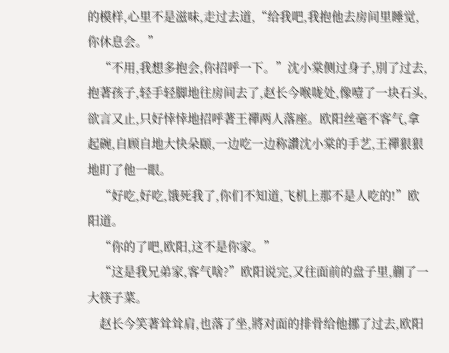的模样,心里不是滋味,走过去道,“给我吧,我抱他去房间里睡觉,你休息会。”
    “不用,我想多抱会,你招呼一下。”沈小棠侧过身子,別了过去,抱著孩子,轻手轻脚地往房间去了,赵长今喉咙处,像噎了一块石头,欲言又止,只好悻悻地招呼著王禪两人落座。欧阳丝毫不客气,拿起碗,自顾自地大快朵颐,一边吃一边称讚沈小棠的手艺,王禪狠狠地盯了他一眼。
    “好吃,好吃,饿死我了,你们不知道,飞机上那不是人吃的!”欧阳道。
    “你的了吧,欧阳,这不是你家。”
    “这是我兄弟家,客气啥?”欧阳说完,又往面前的盘子里,蒯了一大筷子菜。
    赵长今笑著耸耸肩,也落了坐,將对面的排骨给他挪了过去,欧阳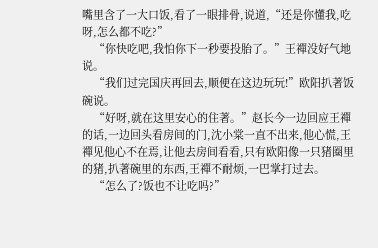嘴里含了一大口饭,看了一眼排骨,说道,“还是你懂我,吃呀,怎么都不吃?”
    “你快吃吧,我怕你下一秒要投胎了。”王禪没好气地说。
    “我们过完国庆再回去,顺便在这边玩玩!”欧阳扒著饭碗说。
    “好呀,就在这里安心的住著。”赵长今一边回应王禪的话,一边回头看房间的门,沈小棠一直不出来,他心慌,王禪见他心不在焉,让他去房间看看,只有欧阳像一只猪圈里的猪,扒著碗里的东西,王禪不耐烦,一巴掌打过去。
    “怎么了?饭也不让吃吗?”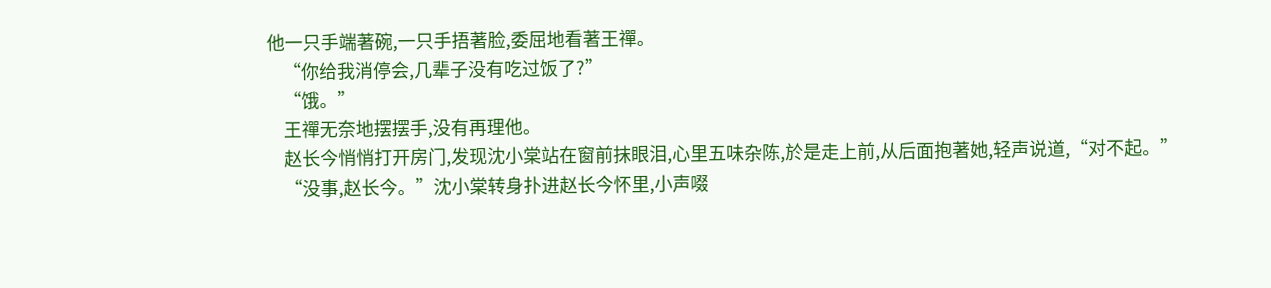他一只手端著碗,一只手捂著脸,委屈地看著王禪。
    “你给我消停会,几辈子没有吃过饭了?”
    “饿。”
    王禪无奈地摆摆手,没有再理他。
    赵长今悄悄打开房门,发现沈小棠站在窗前抹眼泪,心里五味杂陈,於是走上前,从后面抱著她,轻声说道,“对不起。”
    “没事,赵长今。”沈小棠转身扑进赵长今怀里,小声啜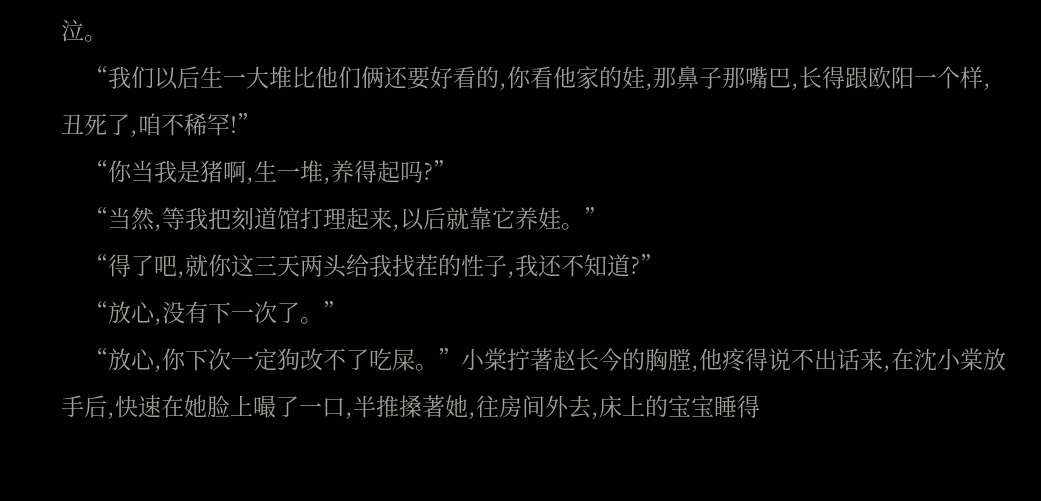泣。
    “我们以后生一大堆比他们俩还要好看的,你看他家的娃,那鼻子那嘴巴,长得跟欧阳一个样,丑死了,咱不稀罕!”
    “你当我是猪啊,生一堆,养得起吗?”
    “当然,等我把刻道馆打理起来,以后就靠它养娃。”
    “得了吧,就你这三天两头给我找茬的性子,我还不知道?”
    “放心,没有下一次了。”
    “放心,你下次一定狗改不了吃屎。”小棠拧著赵长今的胸膛,他疼得说不出话来,在沈小棠放手后,快速在她脸上嘬了一口,半推搡著她,往房间外去,床上的宝宝睡得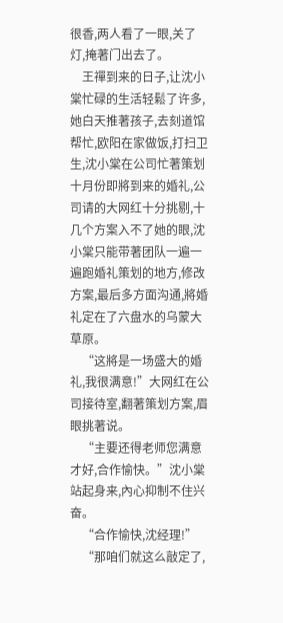很香,两人看了一眼,关了灯,掩著门出去了。
    王禪到来的日子,让沈小棠忙碌的生活轻鬆了许多,她白天推著孩子,去刻道馆帮忙,欧阳在家做饭,打扫卫生,沈小棠在公司忙著策划十月份即將到来的婚礼,公司请的大网红十分挑剔,十几个方案入不了她的眼,沈小棠只能带著团队一遍一遍跑婚礼策划的地方,修改方案,最后多方面沟通,將婚礼定在了六盘水的乌蒙大草原。
    “这將是一场盛大的婚礼,我很满意!”大网红在公司接待室,翻著策划方案,眉眼挑著说。
    “主要还得老师您满意才好,合作愉快。”沈小棠站起身来,內心抑制不住兴奋。
    “合作愉快,沈经理!”
    “那咱们就这么敲定了,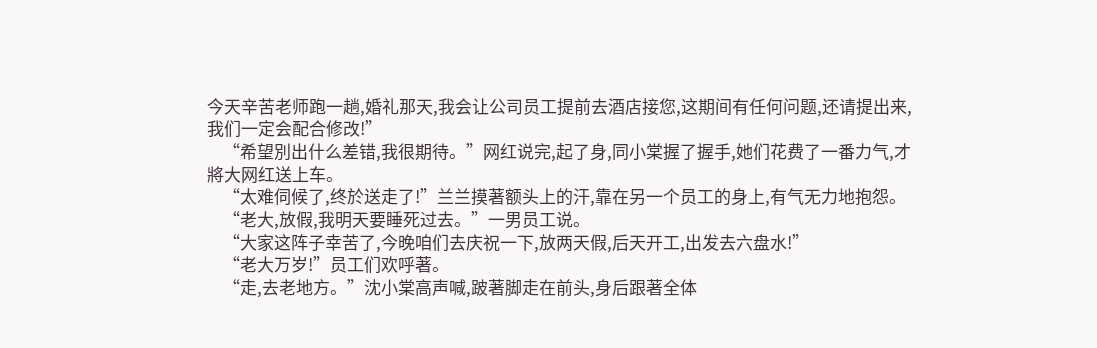今天辛苦老师跑一趟,婚礼那天,我会让公司员工提前去酒店接您,这期间有任何问题,还请提出来,我们一定会配合修改!”
    “希望別出什么差错,我很期待。”网红说完,起了身,同小棠握了握手,她们花费了一番力气,才將大网红送上车。
    “太难伺候了,终於送走了!”兰兰摸著额头上的汗,靠在另一个员工的身上,有气无力地抱怨。
    “老大,放假,我明天要睡死过去。”一男员工说。
    “大家这阵子幸苦了,今晚咱们去庆祝一下,放两天假,后天开工,出发去六盘水!”
    “老大万岁!”员工们欢呼著。
    “走,去老地方。”沈小棠高声喊,跛著脚走在前头,身后跟著全体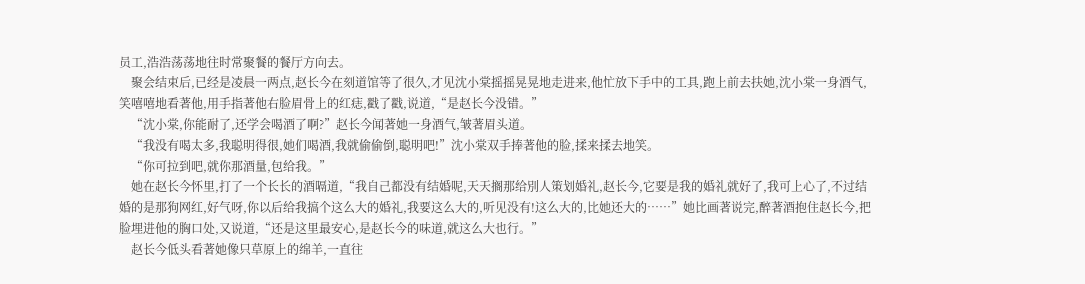员工,浩浩荡荡地往时常聚餐的餐厅方向去。
    聚会结束后,已经是凌晨一两点,赵长今在刻道馆等了很久,才见沈小棠摇摇晃晃地走进来,他忙放下手中的工具,跑上前去扶她,沈小棠一身酒气,笑嘻嘻地看著他,用手指著他右脸眉骨上的红痣,戳了戳,说道,“是赵长今没错。”
    “沈小棠,你能耐了,还学会喝酒了啊?”赵长今闻著她一身酒气,皱著眉头道。
    “我没有喝太多,我聪明得很,她们喝酒,我就偷偷倒,聪明吧!”沈小棠双手捧著他的脸,揉来揉去地笑。
    “你可拉到吧,就你那酒量,包给我。”
    她在赵长今怀里,打了一个长长的酒嗝道,“我自己都没有结婚呢,天天搁那给別人策划婚礼,赵长今,它要是我的婚礼就好了,我可上心了,不过结婚的是那狗网红,好气呀,你以后给我搞个这么大的婚礼,我要这么大的,听见没有!这么大的,比她还大的……”她比画著说完,醉著酒抱住赵长今,把脸埋进他的胸口处,又说道,“还是这里最安心,是赵长今的味道,就这么大也行。”
    赵长今低头看著她像只草原上的绵羊,一直往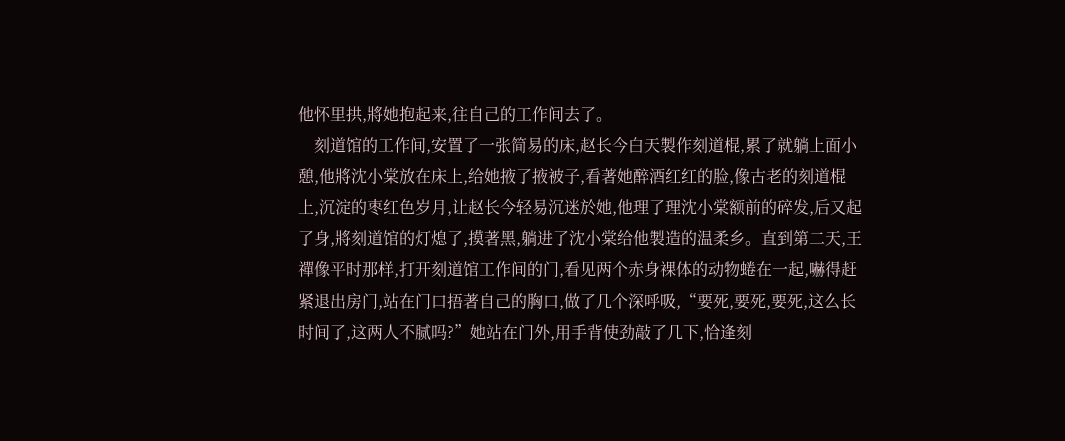他怀里拱,將她抱起来,往自己的工作间去了。
    刻道馆的工作间,安置了一张简易的床,赵长今白天製作刻道棍,累了就躺上面小憩,他將沈小棠放在床上,给她掖了掖被子,看著她醉酒红红的脸,像古老的刻道棍上,沉淀的枣红色岁月,让赵长今轻易沉迷於她,他理了理沈小棠额前的碎发,后又起了身,將刻道馆的灯熄了,摸著黑,躺进了沈小棠给他製造的温柔乡。直到第二天,王禪像平时那样,打开刻道馆工作间的门,看见两个赤身裸体的动物蜷在一起,嚇得赶紧退出房门,站在门口捂著自己的胸口,做了几个深呼吸,“要死,要死,要死,这么长时间了,这两人不腻吗?”她站在门外,用手背使劲敲了几下,恰逢刻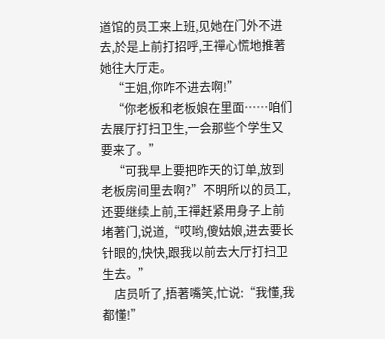道馆的员工来上班,见她在门外不进去,於是上前打招呼,王禪心慌地推著她往大厅走。
    “王姐,你咋不进去啊!”
    “你老板和老板娘在里面……咱们去展厅打扫卫生,一会那些个学生又要来了。”
    “可我早上要把昨天的订单,放到老板房间里去啊?”不明所以的员工,还要继续上前,王禪赶紧用身子上前堵著门,说道,“哎哟,傻姑娘,进去要长针眼的,快快,跟我以前去大厅打扫卫生去。”
    店员听了,捂著嘴笑,忙说:“我懂,我都懂!”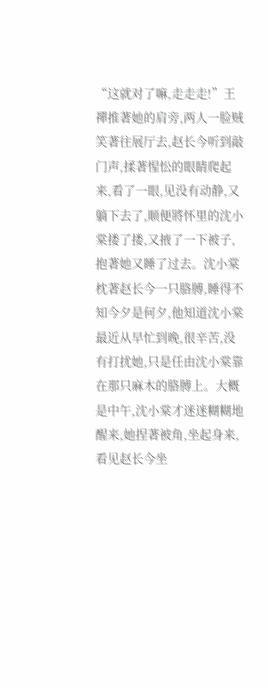“这就对了嘛,走走走!”王禪推著她的肩旁,两人一脸贼笑著往展厅去,赵长今听到敲门声,揉著惺忪的眼睛爬起来,看了一眼,见没有动静,又躺下去了,顺便將怀里的沈小棠搂了搂,又掖了一下被子,抱著她又睡了过去。沈小棠枕著赵长今一只胳膊,睡得不知今夕是何夕,他知道沈小棠最近从早忙到晚,很辛苦,没有打扰她,只是任由沈小棠靠在那只麻木的胳膊上。大概是中午,沈小棠才迷迷糊糊地醒来,她捏著被角,坐起身来,看见赵长今坐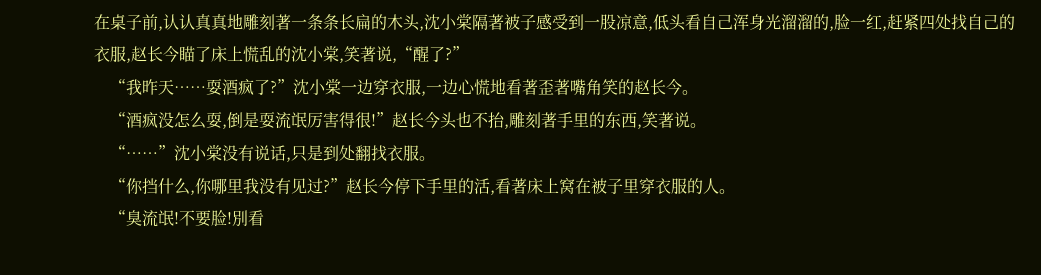在桌子前,认认真真地雕刻著一条条长扁的木头,沈小棠隔著被子感受到一股凉意,低头看自己浑身光溜溜的,脸一红,赶紧四处找自己的衣服,赵长今瞄了床上慌乱的沈小棠,笑著说,“醒了?”
    “我昨天……耍酒疯了?”沈小棠一边穿衣服,一边心慌地看著歪著嘴角笑的赵长今。
    “酒疯没怎么耍,倒是耍流氓厉害得很!”赵长今头也不抬,雕刻著手里的东西,笑著说。
    “……”沈小棠没有说话,只是到处翻找衣服。
    “你挡什么,你哪里我没有见过?”赵长今停下手里的活,看著床上窝在被子里穿衣服的人。
    “臭流氓!不要脸!別看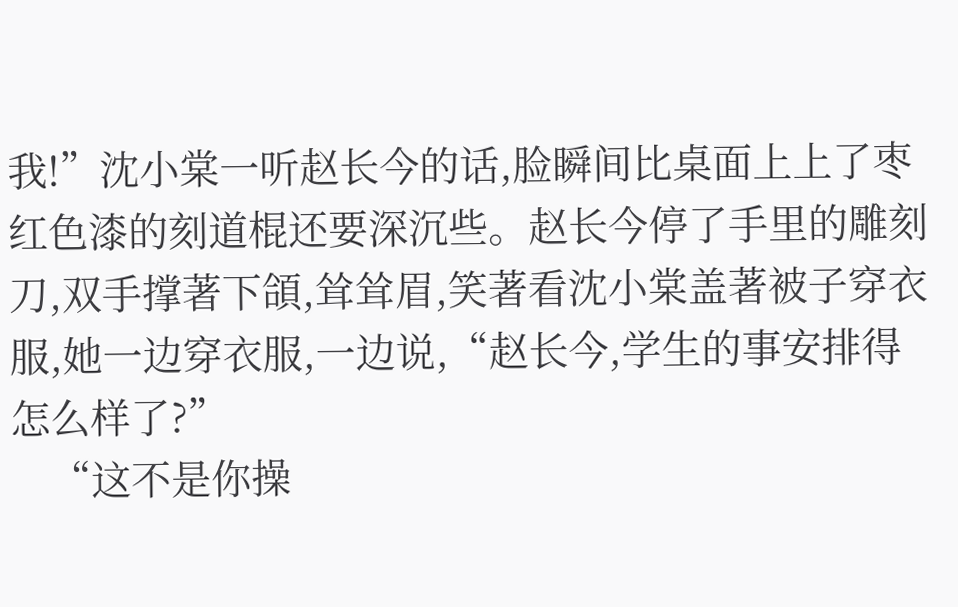我!”沈小棠一听赵长今的话,脸瞬间比桌面上上了枣红色漆的刻道棍还要深沉些。赵长今停了手里的雕刻刀,双手撑著下頜,耸耸眉,笑著看沈小棠盖著被子穿衣服,她一边穿衣服,一边说,“赵长今,学生的事安排得怎么样了?”
    “这不是你操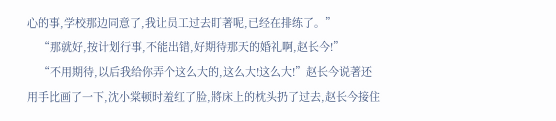心的事,学校那边同意了,我让员工过去盯著呢,已经在排练了。”
    “那就好,按计划行事,不能出错,好期待那天的婚礼啊,赵长今!”
    “不用期待,以后我给你弄个这么大的,这么大!这么大!”赵长今说著还用手比画了一下,沈小棠顿时羞红了脸,將床上的枕头扔了过去,赵长今接住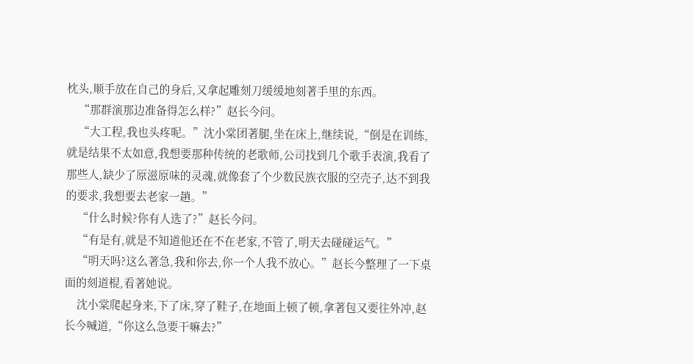枕头,顺手放在自己的身后,又拿起雕刻刀缓缓地刻著手里的东西。
    “那群演那边准备得怎么样?”赵长今问。
    “大工程,我也头疼呢。”沈小棠团著腿,坐在床上,继续说,“倒是在训练,就是结果不太如意,我想要那种传统的老歌师,公司找到几个歌手表演,我看了那些人,缺少了原滋原味的灵魂,就像套了个少数民族衣服的空壳子,达不到我的要求,我想要去老家一趟。”
    “什么时候?你有人选了?”赵长今问。
    “有是有,就是不知道他还在不在老家,不管了,明天去碰碰运气。”
    “明天吗?这么著急,我和你去,你一个人我不放心。”赵长今整理了一下桌面的刻道棍,看著她说。
    沈小棠爬起身来,下了床,穿了鞋子,在地面上顿了顿,拿著包又要往外冲,赵长今喊道,“你这么急要干嘛去?”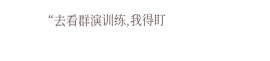“去看群演训练,我得盯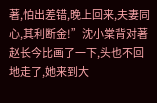著,怕出差错,晚上回来,夫妻同心,其利断金!”沈小棠背对著赵长今比画了一下,头也不回地走了,她来到大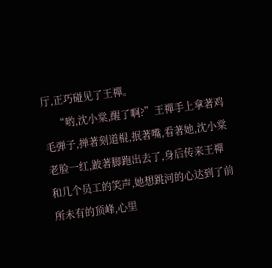厅,正巧碰见了王禪。
    “哟,沈小棠,醒了啊?”王禪手上拿著鸡毛弹子,掸著刻道棍,抿著嘴,看著她,沈小棠老脸一红,跛著脚跑出去了,身后传来王禪和几个员工的笑声,她想跳河的心达到了前所未有的顶峰,心里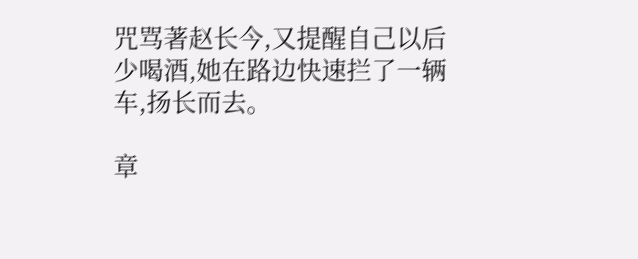咒骂著赵长今,又提醒自己以后少喝酒,她在路边快速拦了一辆车,扬长而去。

章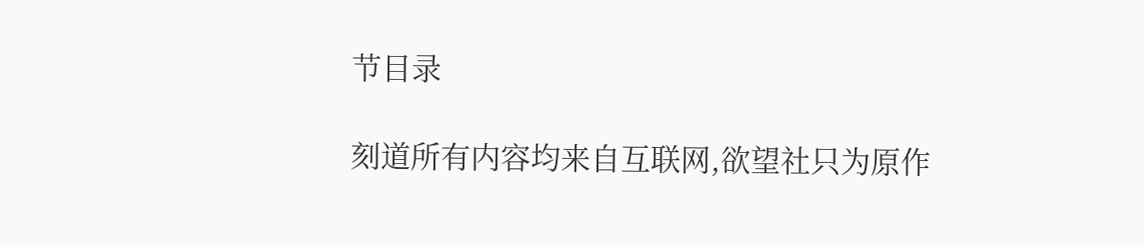节目录

刻道所有内容均来自互联网,欲望社只为原作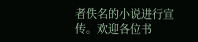者佚名的小说进行宣传。欢迎各位书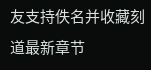友支持佚名并收藏刻道最新章节